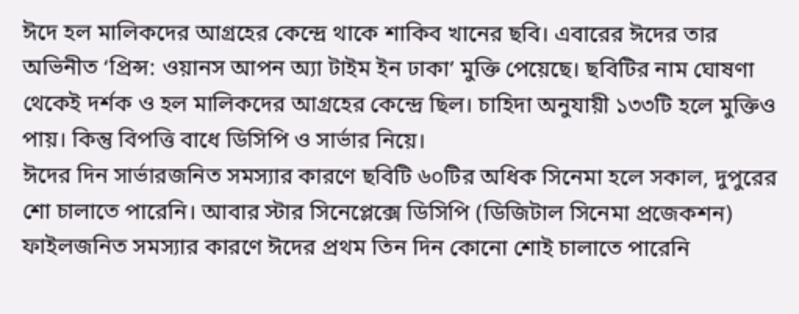ঈদে হল মালিকদের আগ্রহের কেন্দ্রে থাকে শাকিব খানের ছবি। এবারের ঈদের তার অভিনীত ‘প্রিন্স: ওয়ানস আপন অ্যা টাইম ইন ঢাকা’ মুক্তি পেয়েছে। ছবিটির নাম ঘোষণা থেকেই দর্শক ও হল মালিকদের আগ্রহের কেন্দ্রে ছিল। চাহিদা অনুযায়ী ১৩৩টি হলে মুক্তিও পায়। কিন্তু বিপত্তি বাধে ডিসিপি ও সার্ভার নিয়ে।
ঈদের দিন সার্ভারজনিত সমস্যার কারণে ছবিটি ৬০টির অধিক সিনেমা হলে সকাল, দুপুরের শো চালাতে পারেনি। আবার স্টার সিনেপ্লেক্সে ডিসিপি (ডিজিটাল সিনেমা প্রজেকশন) ফাইলজনিত সমস্যার কারণে ঈদের প্রথম তিন দিন কোনো শোই চালাতে পারেনি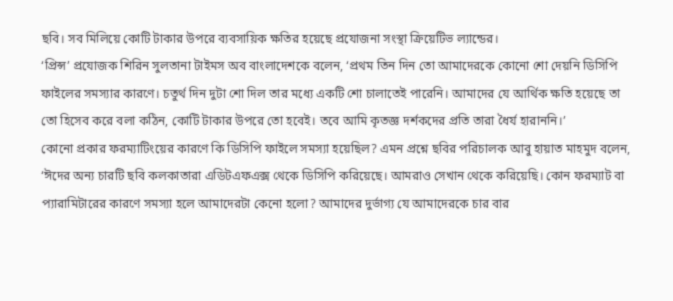ছবি। সব মিলিয়ে কোটি টাকার উপরে ব্যবসায়িক ক্ষতির হয়েছে প্রযোজনা সংস্থা ক্রিয়েটিভ ল্যান্ডের।
‘প্রিন্স’ প্রযোজক শিরিন সুলতানা টাইমস অব বাংলাদেশকে বলেন, ‘প্রথম তিন দিন তো আমাদেরকে কোনো শো দেয়নি ডিসিপি ফাইলের সমস্যার কারণে। চতুর্থ দিন দুটা শো দিল তার মধ্যে একটি শো চালাতেই পারেনি। আমাদের যে আর্থিক ক্ষতি হয়েছে তা তো হিসেব করে বলা কঠিন, কোটি টাকার উপরে তো হবেই। তবে আমি কৃতজ্ঞ দর্শকদের প্রতি তারা ধৈর্য হারাননি।’
কোনো প্রকার ফরম্যাটিংয়ের কারণে কি ডিসিপি ফাইলে সমস্যা হয়েছিল? এমন প্রশ্নে ছবির পরিচালক আবু হায়াত মাহমুদ বলেন, ‘ঈদের অন্য চারটি ছবি কলকাতারা এডিটএফএক্স থেকে ডিসিপি করিয়েছে। আমরাও সেখান থেকে করিয়েছি। কোন ফরম্যাট বা প্যারামিটারের কারণে সমস্যা হলে আমাদেরটা কেনো হলো? আমাদের দুর্ভাগ্য যে আমাদেরকে চার বার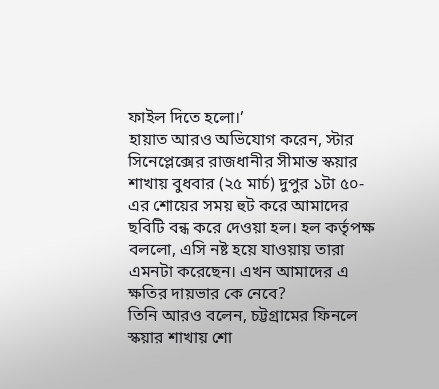ফাইল দিতে হলো।’
হায়াত আরও অভিযোগ করেন, স্টার সিনেপ্লেক্সের রাজধানীর সীমান্ত স্কয়ার শাখায় বুধবার (২৫ মার্চ) দুপুর ১টা ৫০-এর শোয়ের সময় হুট করে আমাদের ছবিটি বন্ধ করে দেওয়া হল। হল কর্তৃপক্ষ বললো, এসি নষ্ট হয়ে যাওয়ায় তারা এমনটা করেছেন। এখন আমাদের এ ক্ষতির দায়ভার কে নেবে?
তিনি আরও বলেন, চট্টগ্রামের ফিনলে স্কয়ার শাখায় শো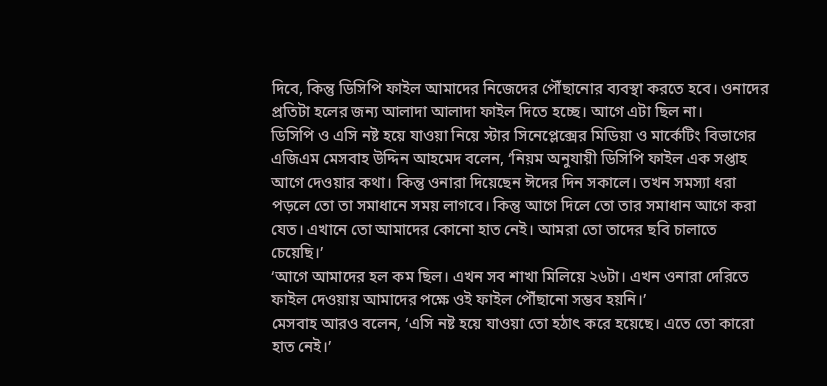দিবে, কিন্তু ডিসিপি ফাইল আমাদের নিজেদের পৌঁছানোর ব্যবস্থা করতে হবে। ওনাদের প্রতিটা হলের জন্য আলাদা আলাদা ফাইল দিতে হচ্ছে। আগে এটা ছিল না।
ডিসিপি ও এসি নষ্ট হয়ে যাওয়া নিয়ে স্টার সিনেপ্লেক্সের মিডিয়া ও মার্কেটিং বিভাগের এজিএম মেসবাহ উদ্দিন আহমেদ বলেন, ‘নিয়ম অনুযায়ী ডিসিপি ফাইল এক সপ্তাহ আগে দেওয়ার কথা। কিন্তু ওনারা দিয়েছেন ঈদের দিন সকালে। তখন সমস্যা ধরা পড়লে তো তা সমাধানে সময় লাগবে। কিন্তু আগে দিলে তো তার সমাধান আগে করা যেত। এখানে তো আমাদের কোনো হাত নেই। আমরা তো তাদের ছবি চালাতে চেয়েছি।’
‘আগে আমাদের হল কম ছিল। এখন সব শাখা মিলিয়ে ২৬টা। এখন ওনারা দেরিতে ফাইল দেওয়ায় আমাদের পক্ষে ওই ফাইল পৌঁছানো সম্ভব হয়নি।’
মেসবাহ আরও বলেন, ‘এসি নষ্ট হয়ে যাওয়া তো হঠাৎ করে হয়েছে। এতে তো কারো হাত নেই।’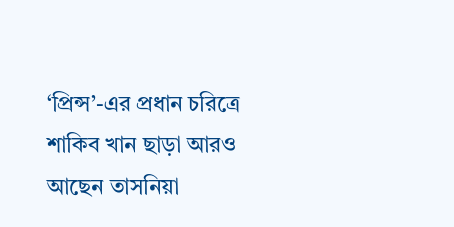‘প্রিন্স’-এর প্রধান চরিত্রে শাকিব খান ছাড়া আরও আছেন তাসনিয়া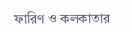ফারিণ ও কলকাতার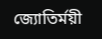জ্যোতির্ময়ী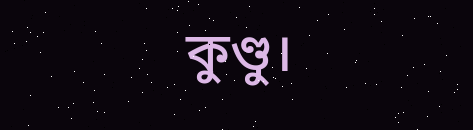কুণ্ডু।